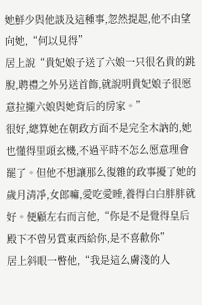她鮮少與他談及這種事,忽然提起,他不由望向她,“何以見得”
居上說“貴妃娘子送了六娘一只很名貴的跳脫,聘禮之外另送首飾,就說明貴妃娘子很愿意拉攏六娘與她背后的房家。”
很好,總算她在朝政方面不是完全木訥的,她也懂得里頭玄機,不過平時不怎么愿意理會罷了。但他不想讓那么復雜的政事擾了她的歲月清凈,女郎嘛,愛吃愛睡,養得白白胖胖就好。便顧左右而言他,“你是不是覺得皇后殿下不曾另賞東西給你,是不喜歡你”
居上斜眼一瞥他,“我是這么膚淺的人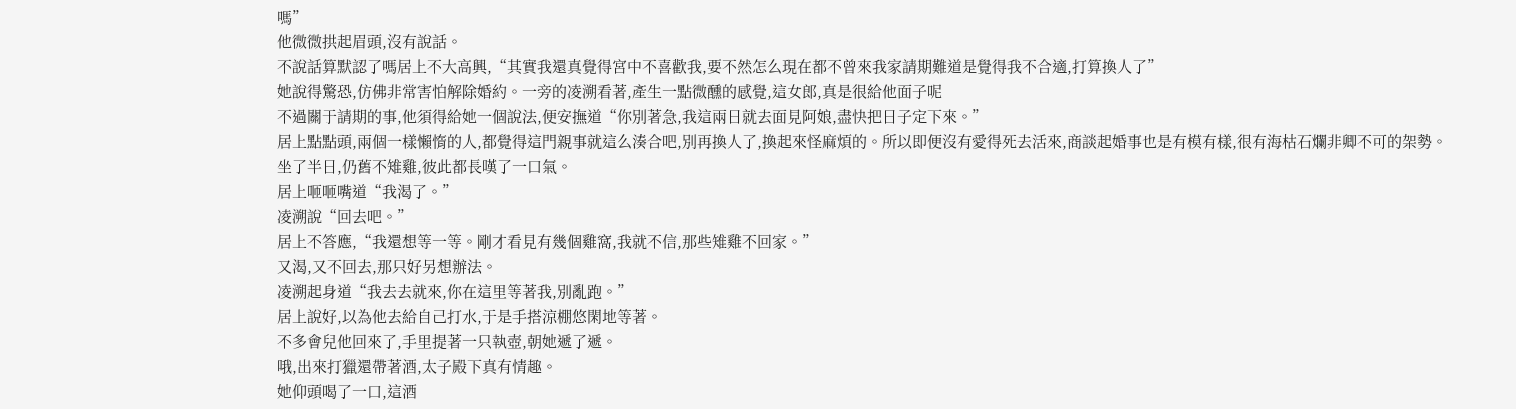嗎”
他微微拱起眉頭,沒有說話。
不說話算默認了嗎居上不大高興,“其實我還真覺得宮中不喜歡我,要不然怎么現在都不曾來我家請期難道是覺得我不合適,打算換人了”
她說得驚恐,仿佛非常害怕解除婚約。一旁的凌溯看著,產生一點微醺的感覺,這女郎,真是很給他面子呢
不過關于請期的事,他須得給她一個說法,便安撫道“你別著急,我這兩日就去面見阿娘,盡快把日子定下來。”
居上點點頭,兩個一樣懶惰的人,都覺得這門親事就這么湊合吧,別再換人了,換起來怪麻煩的。所以即便沒有愛得死去活來,商談起婚事也是有模有樣,很有海枯石爛非卿不可的架勢。
坐了半日,仍舊不雉雞,彼此都長嘆了一口氣。
居上咂咂嘴道“我渴了。”
凌溯說“回去吧。”
居上不答應,“我還想等一等。剛才看見有幾個雞窩,我就不信,那些雉雞不回家。”
又渴,又不回去,那只好另想辦法。
凌溯起身道“我去去就來,你在這里等著我,別亂跑。”
居上說好,以為他去給自己打水,于是手搭涼棚悠閑地等著。
不多會兒他回來了,手里提著一只執壺,朝她遞了遞。
哦,出來打獵還帶著酒,太子殿下真有情趣。
她仰頭喝了一口,這酒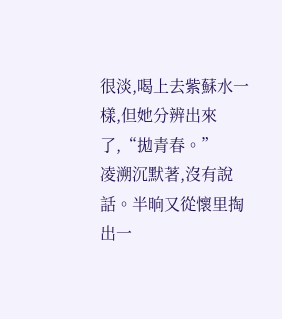很淡,喝上去紫蘇水一樣,但她分辨出來了,“拋青春。”
凌溯沉默著,沒有說話。半晌又從懷里掏出一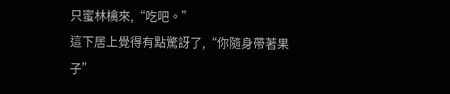只蜜林檎來,“吃吧。”
這下居上覺得有點驚訝了,“你隨身帶著果子”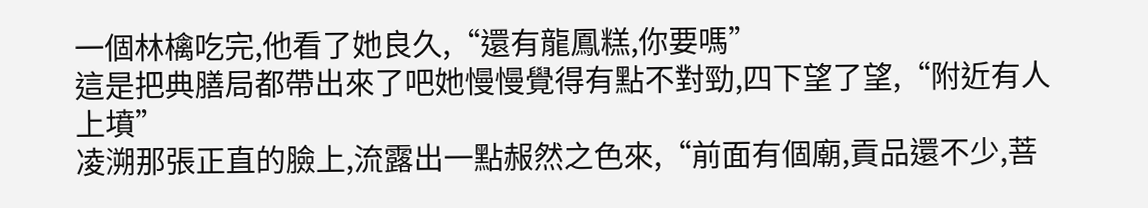一個林檎吃完,他看了她良久,“還有龍鳳糕,你要嗎”
這是把典膳局都帶出來了吧她慢慢覺得有點不對勁,四下望了望,“附近有人上墳”
凌溯那張正直的臉上,流露出一點赧然之色來,“前面有個廟,貢品還不少,菩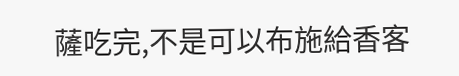薩吃完,不是可以布施給香客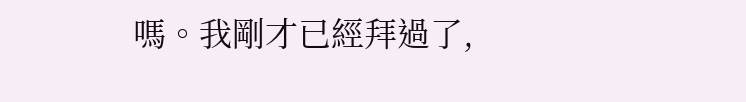嗎。我剛才已經拜過了,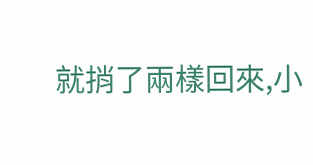就捎了兩樣回來,小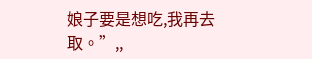娘子要是想吃,我再去取。”,,